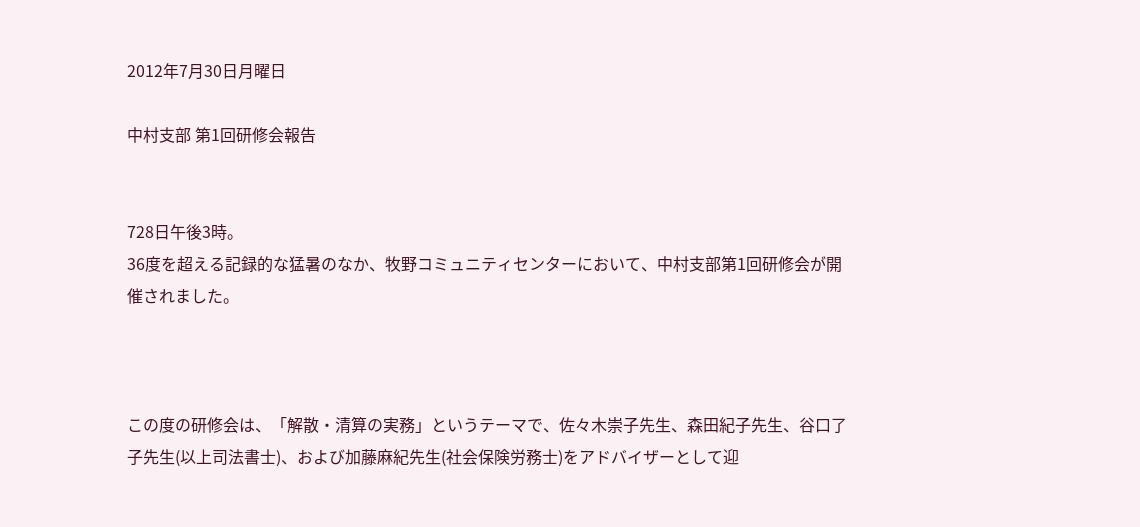2012年7月30日月曜日

中村支部 第1回研修会報告


728日午後3時。
36度を超える記録的な猛暑のなか、牧野コミュニティセンターにおいて、中村支部第1回研修会が開催されました。



この度の研修会は、「解散・清算の実務」というテーマで、佐々木崇子先生、森田紀子先生、谷口了子先生(以上司法書士)、および加藤麻紀先生(社会保険労務士)をアドバイザーとして迎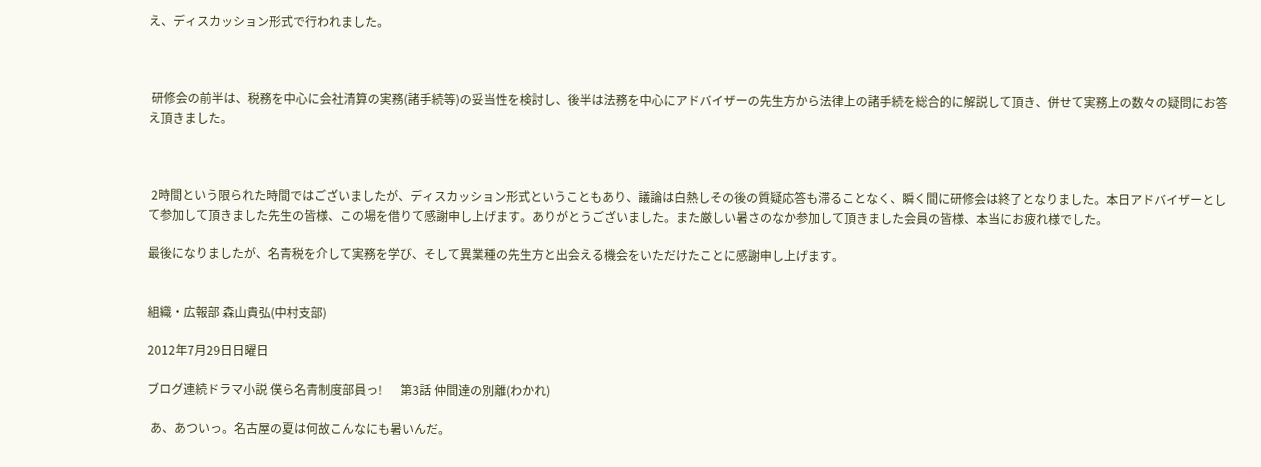え、ディスカッション形式で行われました。



 研修会の前半は、税務を中心に会社清算の実務(諸手続等)の妥当性を検討し、後半は法務を中心にアドバイザーの先生方から法律上の諸手続を総合的に解説して頂き、併せて実務上の数々の疑問にお答え頂きました。



 2時間という限られた時間ではございましたが、ディスカッション形式ということもあり、議論は白熱しその後の質疑応答も滞ることなく、瞬く間に研修会は終了となりました。本日アドバイザーとして参加して頂きました先生の皆様、この場を借りて感謝申し上げます。ありがとうございました。また厳しい暑さのなか参加して頂きました会員の皆様、本当にお疲れ様でした。

最後になりましたが、名青税を介して実務を学び、そして異業種の先生方と出会える機会をいただけたことに感謝申し上げます。


組織・広報部 森山貴弘(中村支部)

2012年7月29日日曜日

ブログ連続ドラマ小説 僕ら名青制度部員っ!      第3話 仲間達の別離(わかれ)

 あ、あついっ。名古屋の夏は何故こんなにも暑いんだ。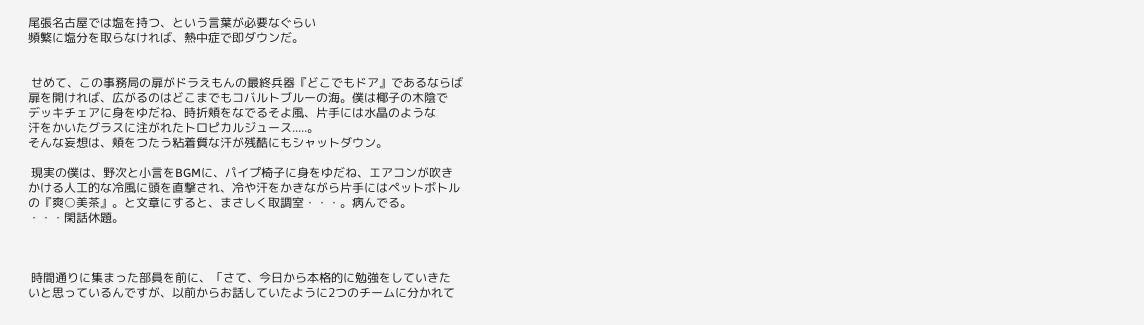尾張名古屋では塩を持つ、という言葉が必要なぐらい
頻繁に塩分を取らなければ、熱中症で即ダウンだ。


 せめて、この事務局の扉がドラえもんの最終兵器『どこでもドア』であるならば
扉を開ければ、広がるのはどこまでもコバルトブルーの海。僕は椰子の木陰で
デッキチェアに身をゆだね、時折頬をなでるそよ風、片手には水晶のような
汗をかいたグラスに注がれたトロピカルジュース.....。
そんな妄想は、頬をつたう粘着質な汗が残酷にもシャットダウン。

 現実の僕は、野次と小言をBGMに、パイプ椅子に身をゆだね、エアコンが吹き
かける人工的な冷風に頭を直撃され、冷や汗をかきながら片手にはペットボトル
の『爽○美茶』。と文章にすると、まさしく取調室・・・。病んでる。
・・・閑話休題。



 時間通りに集まった部員を前に、「さて、今日から本格的に勉強をしていきた
いと思っているんですが、以前からお話していたように2つのチームに分かれて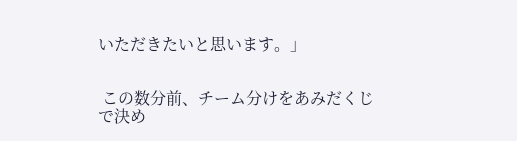いただきたいと思います。」


 この数分前、チーム分けをあみだくじで決め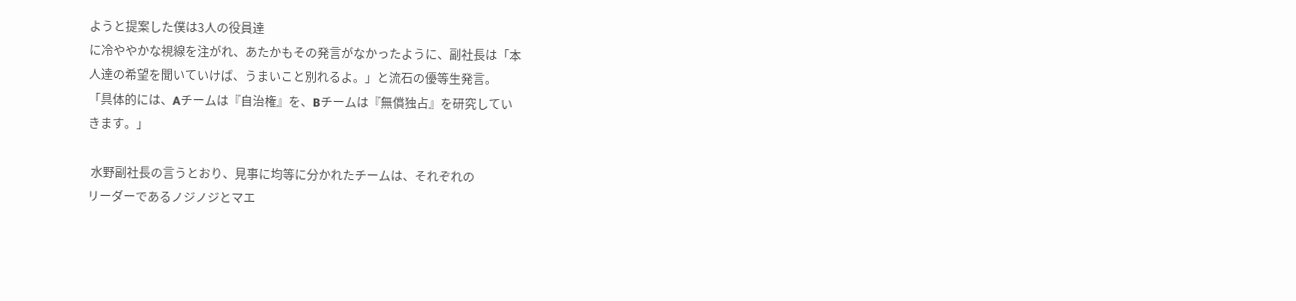ようと提案した僕は3人の役員達
に冷ややかな視線を注がれ、あたかもその発言がなかったように、副社長は「本
人達の希望を聞いていけば、うまいこと別れるよ。」と流石の優等生発言。
「具体的には、Aチームは『自治権』を、Bチームは『無償独占』を研究してい
きます。」

 水野副社長の言うとおり、見事に均等に分かれたチームは、それぞれの
リーダーであるノジノジとマエ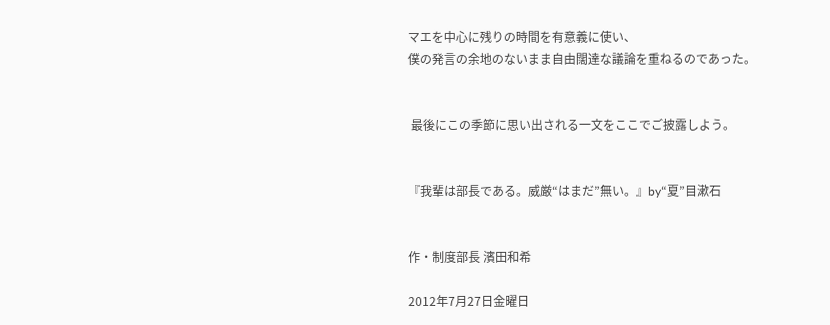マエを中心に残りの時間を有意義に使い、
僕の発言の余地のないまま自由闊達な議論を重ねるのであった。


 最後にこの季節に思い出される一文をここでご披露しよう。


『我輩は部長である。威厳“はまだ”無い。』by“夏”目漱石


作・制度部長 濱田和希

2012年7月27日金曜日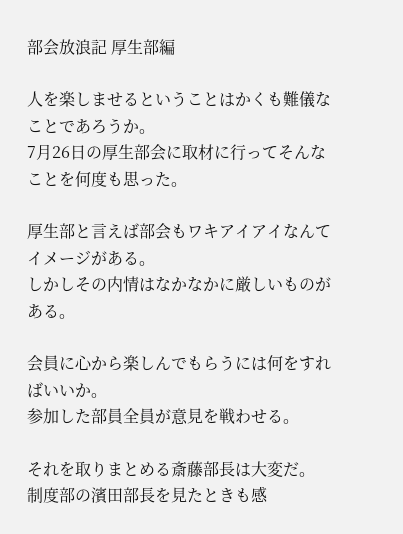部会放浪記 厚生部編

人を楽しませるということはかくも難儀なことであろうか。
7月26日の厚生部会に取材に行ってそんなことを何度も思った。

厚生部と言えば部会もワキアイアイなんてイメージがある。
しかしその内情はなかなかに厳しいものがある。

会員に心から楽しんでもらうには何をすればいいか。
参加した部員全員が意見を戦わせる。

それを取りまとめる斎藤部長は大変だ。
制度部の濱田部長を見たときも感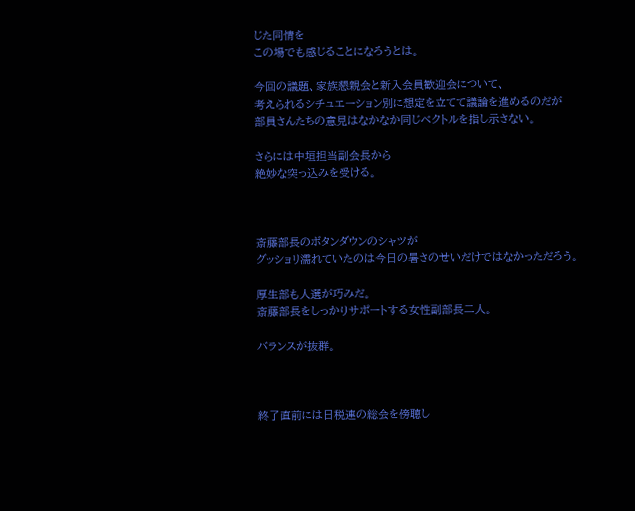じた同情を
この場でも感じることになろうとは。

今回の議題、家族懇親会と新入会員歓迎会について、
考えられるシチュエーション別に想定を立てて議論を進めるのだが
部員さんたちの意見はなかなか同じベクトルを指し示さない。

さらには中垣担当副会長から
絶妙な突っ込みを受ける。



斎藤部長のボタンダウンのシャツが
グッショリ濡れていたのは今日の暑さのせいだけではなかっただろう。

厚生部も人選が巧みだ。
斎藤部長をしっかりサポートする女性副部長二人。

バランスが抜群。



終了直前には日税連の総会を傍聴し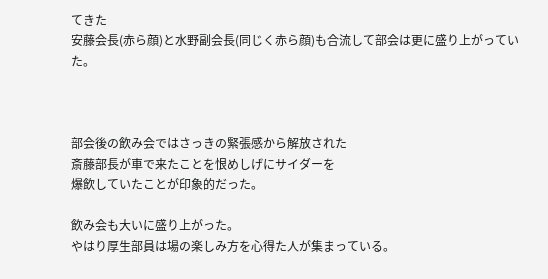てきた
安藤会長(赤ら顔)と水野副会長(同じく赤ら顔)も合流して部会は更に盛り上がっていた。



部会後の飲み会ではさっきの緊張感から解放された
斎藤部長が車で来たことを恨めしげにサイダーを
爆飲していたことが印象的だった。

飲み会も大いに盛り上がった。
やはり厚生部員は場の楽しみ方を心得た人が集まっている。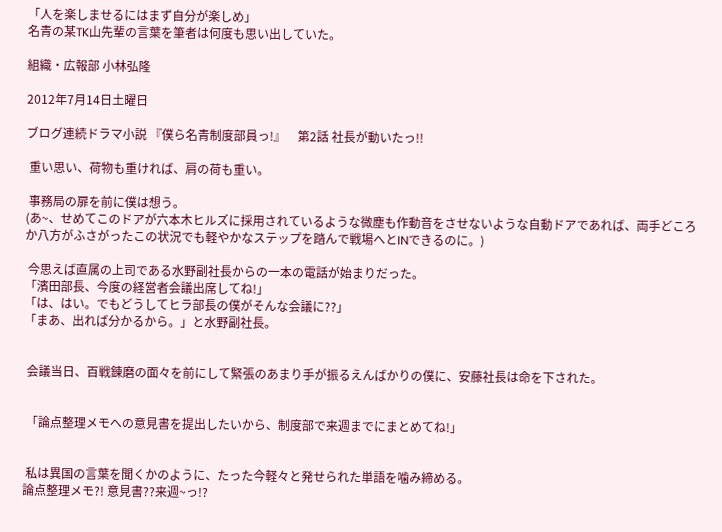「人を楽しませるにはまず自分が楽しめ」
名青の某TK山先輩の言葉を筆者は何度も思い出していた。

組織・広報部 小林弘隆

2012年7月14日土曜日

ブログ連続ドラマ小説 『僕ら名青制度部員っ!』    第2話 社長が動いたっ!!

 重い思い、荷物も重ければ、肩の荷も重い。

 事務局の扉を前に僕は想う。
(あ~、せめてこのドアが六本木ヒルズに採用されているような微塵も作動音をさせないような自動ドアであれば、両手どころか八方がふさがったこの状況でも軽やかなステップを踏んで戦場へとINできるのに。)

 今思えば直属の上司である水野副社長からの一本の電話が始まりだった。
「濱田部長、今度の経営者会議出席してね!」
「は、はい。でもどうしてヒラ部長の僕がそんな会議に??」
「まあ、出れば分かるから。」と水野副社長。


 会議当日、百戦錬磨の面々を前にして緊張のあまり手が振るえんばかりの僕に、安藤社長は命を下された。


 「論点整理メモへの意見書を提出したいから、制度部で来週までにまとめてね!」


 私は異国の言葉を聞くかのように、たった今軽々と発せられた単語を噛み締める。
論点整理メモ?! 意見書??来週~っ!?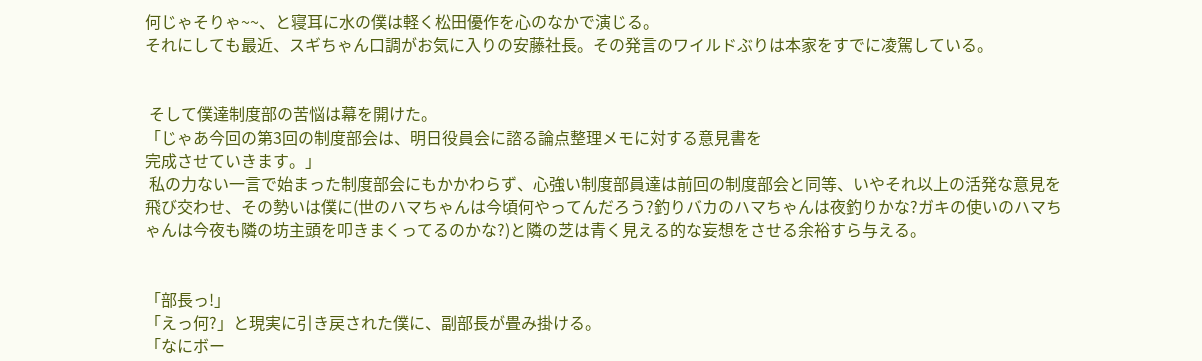何じゃそりゃ~~、と寝耳に水の僕は軽く松田優作を心のなかで演じる。
それにしても最近、スギちゃん口調がお気に入りの安藤社長。その発言のワイルドぶりは本家をすでに凌駕している。


 そして僕達制度部の苦悩は幕を開けた。
「じゃあ今回の第3回の制度部会は、明日役員会に諮る論点整理メモに対する意見書を
完成させていきます。」
 私の力ない一言で始まった制度部会にもかかわらず、心強い制度部員達は前回の制度部会と同等、いやそれ以上の活発な意見を飛び交わせ、その勢いは僕に(世のハマちゃんは今頃何やってんだろう?釣りバカのハマちゃんは夜釣りかな?ガキの使いのハマちゃんは今夜も隣の坊主頭を叩きまくってるのかな?)と隣の芝は青く見える的な妄想をさせる余裕すら与える。


「部長っ!」
「えっ何?」と現実に引き戻された僕に、副部長が畳み掛ける。
「なにボー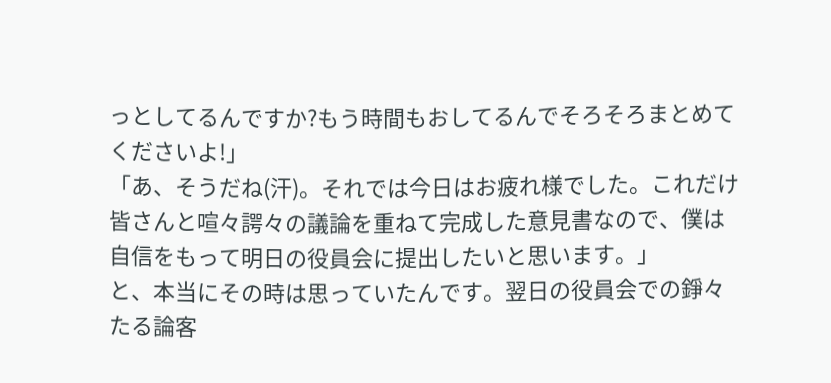っとしてるんですか?もう時間もおしてるんでそろそろまとめてくださいよ!」
「あ、そうだね(汗)。それでは今日はお疲れ様でした。これだけ皆さんと喧々諤々の議論を重ねて完成した意見書なので、僕は自信をもって明日の役員会に提出したいと思います。」
と、本当にその時は思っていたんです。翌日の役員会での錚々たる論客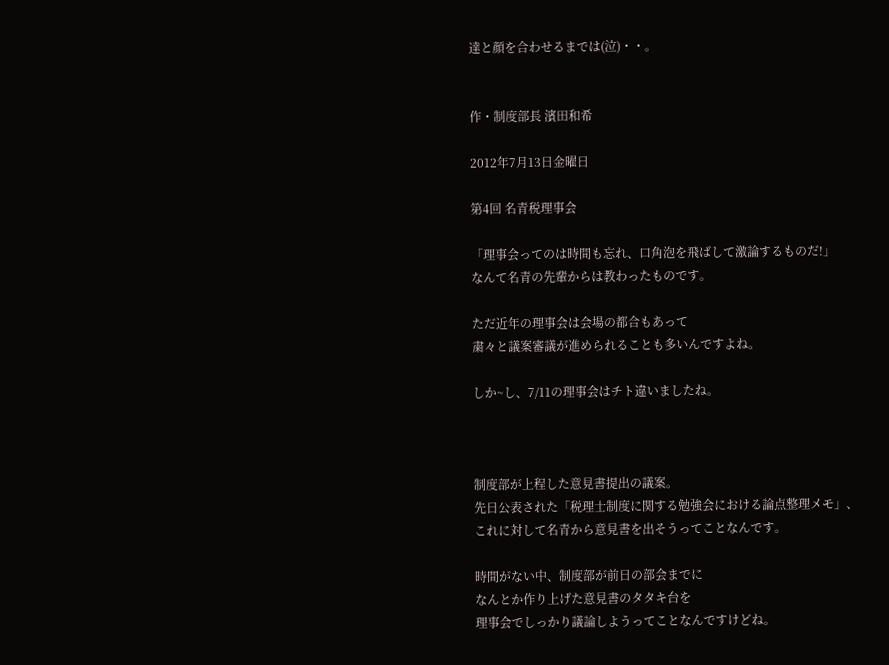達と顔を合わせるまでは(泣)・・。


作・制度部長 濱田和希

2012年7月13日金曜日

第4回 名青税理事会

「理事会ってのは時間も忘れ、口角泡を飛ばして激論するものだ!」
なんて名青の先輩からは教わったものです。

ただ近年の理事会は会場の都合もあって
粛々と議案審議が進められることも多いんですよね。

しか~し、7/11の理事会はチト違いましたね。



制度部が上程した意見書提出の議案。
先日公表された「税理士制度に関する勉強会における論点整理メモ」、
これに対して名青から意見書を出そうってことなんです。

時間がない中、制度部が前日の部会までに
なんとか作り上げた意見書のタタキ台を
理事会でしっかり議論しようってことなんですけどね。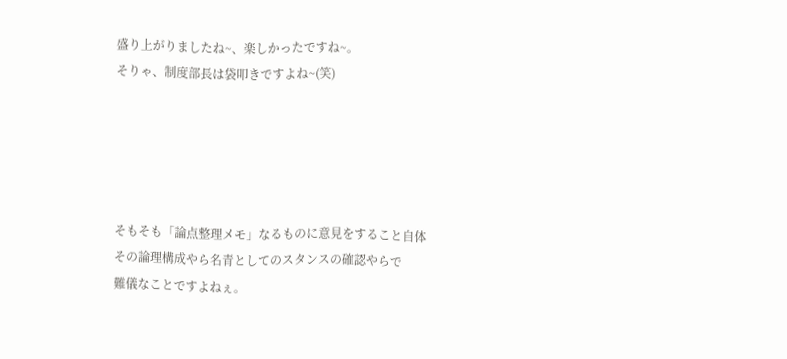盛り上がりましたね~、楽しかったですね~。
そりゃ、制度部長は袋叩きですよね~(笑)





そもそも「論点整理メモ」なるものに意見をすること自体
その論理構成やら名青としてのスタンスの確認やらで
難儀なことですよねぇ。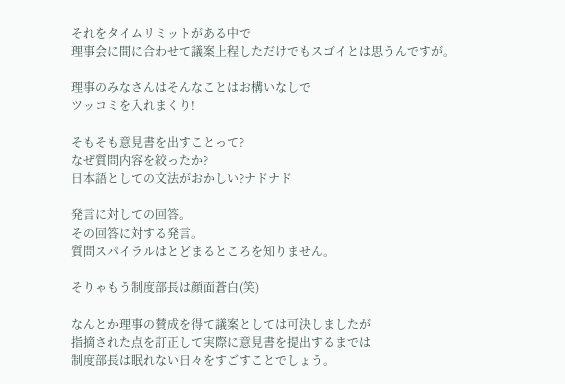それをタイムリミットがある中で
理事会に間に合わせて議案上程しただけでもスゴイとは思うんですが。

理事のみなさんはそんなことはお構いなしで
ツッコミを入れまくり!

そもそも意見書を出すことって?
なぜ質問内容を絞ったか?
日本語としての文法がおかしい?ナドナド

発言に対しての回答。
その回答に対する発言。
質問スパイラルはとどまるところを知りません。

そりゃもう制度部長は顔面蒼白(笑)

なんとか理事の賛成を得て議案としては可決しましたが
指摘された点を訂正して実際に意見書を提出するまでは
制度部長は眠れない日々をすごすことでしょう。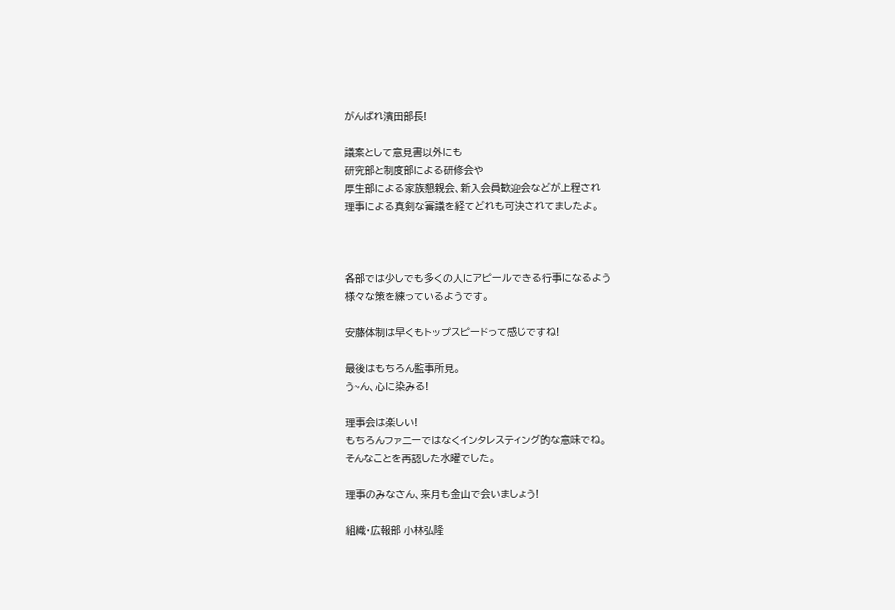がんばれ濱田部長!

議案として意見書以外にも
研究部と制度部による研修会や
厚生部による家族懇親会、新入会員歓迎会などが上程され
理事による真剣な審議を経てどれも可決されてましたよ。



各部では少しでも多くの人にアピールできる行事になるよう
様々な策を練っているようです。

安藤体制は早くもトップスピードって感じですね!

最後はもちろん監事所見。
う~ん、心に染みる!

理事会は楽しい!
もちろんファニーではなくインタレスティング的な意味でね。
そんなことを再認した水曜でした。

理事のみなさん、来月も金山で会いましょう!

組織・広報部 小林弘隆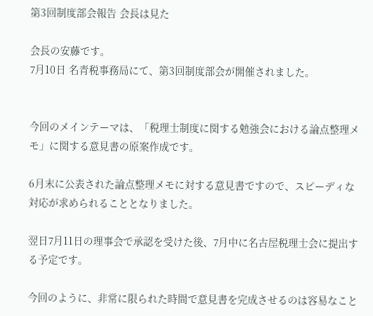第3回制度部会報告 会長は見た

会長の安藤です。
7月10日 名青税事務局にて、第3回制度部会が開催されました。


今回のメインテーマは、「税理士制度に関する勉強会における論点整理メモ」に関する意見書の原案作成です。

6月末に公表された論点整理メモに対する意見書ですので、スピーディな対応が求められることとなりました。

翌日7月11日の理事会で承認を受けた後、7月中に名古屋税理士会に提出する予定です。

今回のように、非常に限られた時間で意見書を完成させるのは容易なこと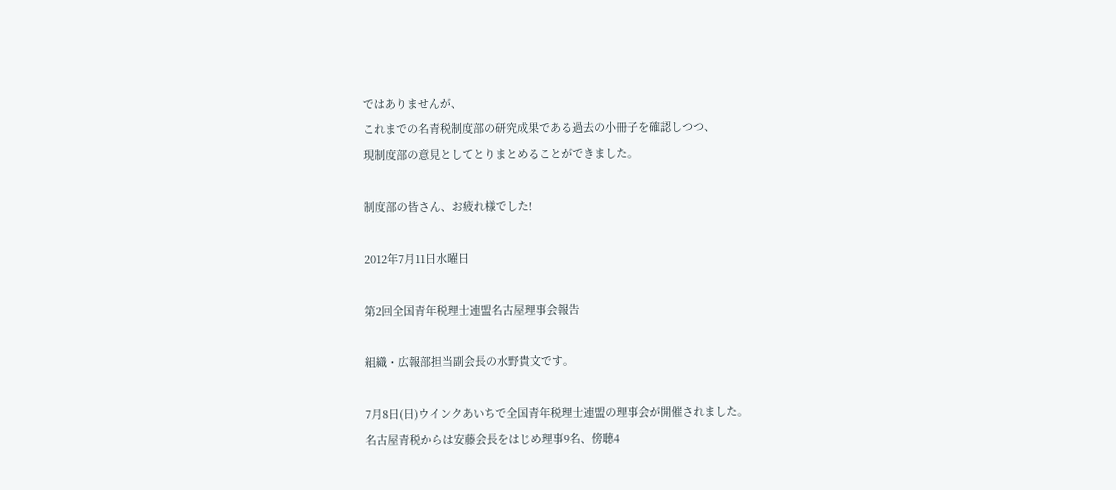ではありませんが、
これまでの名青税制度部の研究成果である過去の小冊子を確認しつつ、
現制度部の意見としてとりまとめることができました。

制度部の皆さん、お疲れ様でした!

2012年7月11日水曜日

第2回全国青年税理士連盟名古屋理事会報告

組織・広報部担当副会長の水野貴文です。

7月8日(日)ウインクあいちで全国青年税理士連盟の理事会が開催されました。
名古屋青税からは安藤会長をはじめ理事9名、傍聴4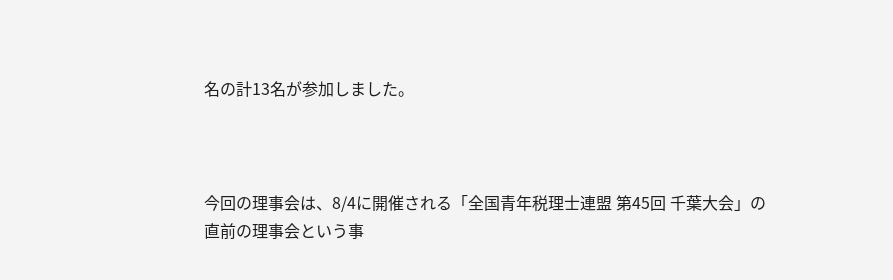名の計13名が参加しました。



今回の理事会は、8/4に開催される「全国青年税理士連盟 第45回 千葉大会」の
直前の理事会という事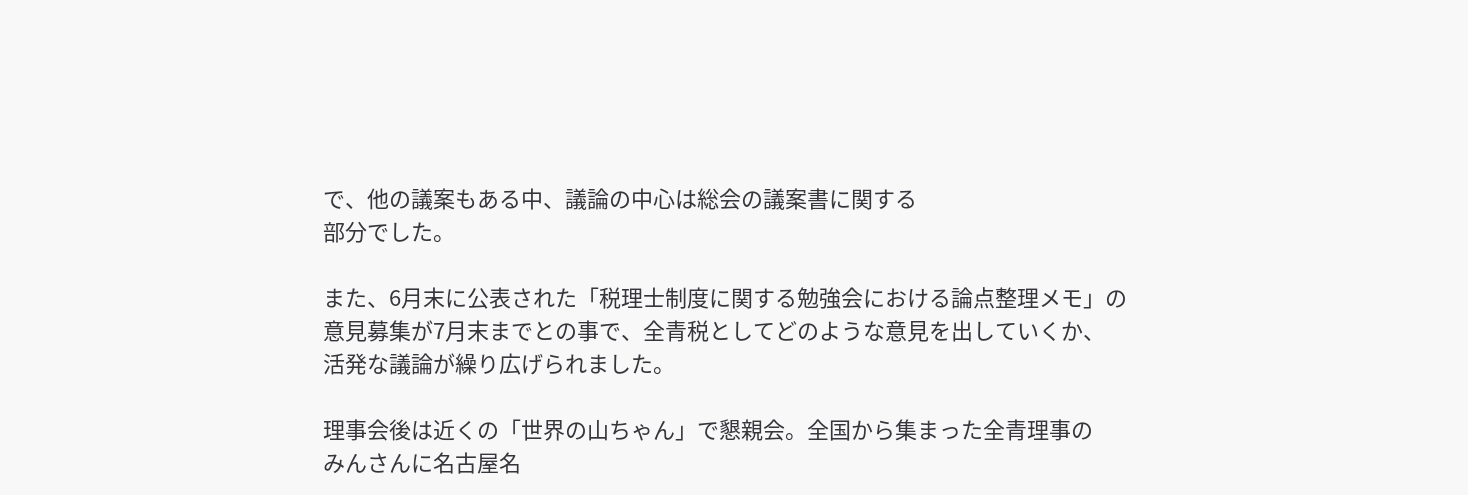で、他の議案もある中、議論の中心は総会の議案書に関する
部分でした。

また、6月末に公表された「税理士制度に関する勉強会における論点整理メモ」の
意見募集が7月末までとの事で、全青税としてどのような意見を出していくか、
活発な議論が繰り広げられました。

理事会後は近くの「世界の山ちゃん」で懇親会。全国から集まった全青理事の
みんさんに名古屋名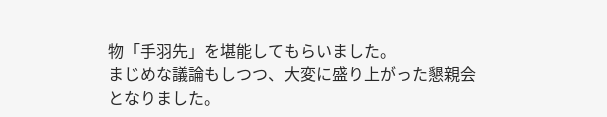物「手羽先」を堪能してもらいました。
まじめな議論もしつつ、大変に盛り上がった懇親会となりました。